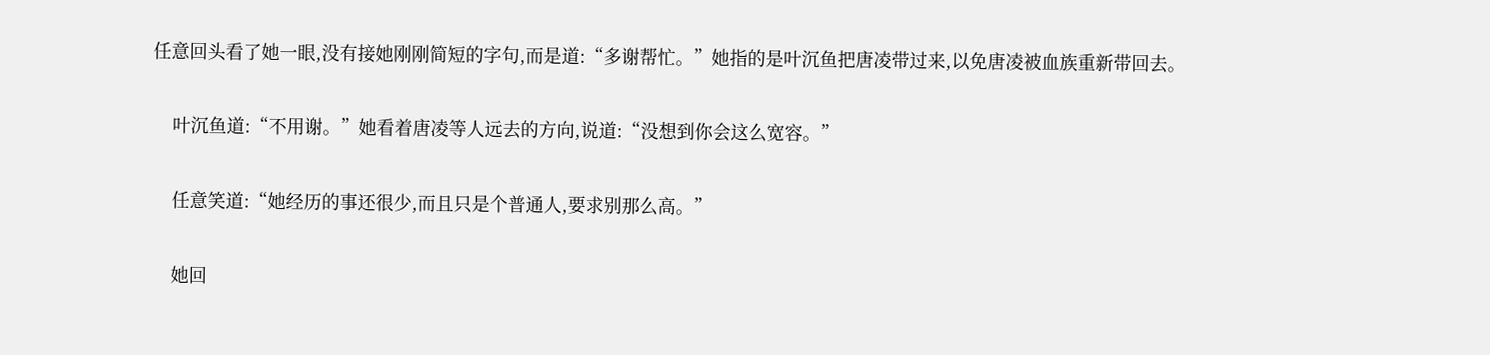任意回头看了她一眼,没有接她刚刚简短的字句,而是道:“多谢帮忙。”她指的是叶沉鱼把唐凌带过来,以免唐凌被血族重新带回去。

    叶沉鱼道:“不用谢。”她看着唐凌等人远去的方向,说道:“没想到你会这么宽容。”

    任意笑道:“她经历的事还很少,而且只是个普通人,要求别那么高。”

    她回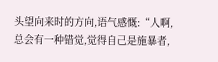头望向来时的方向,语气感慨:“人啊,总会有一种错觉,觉得自己是施暴者,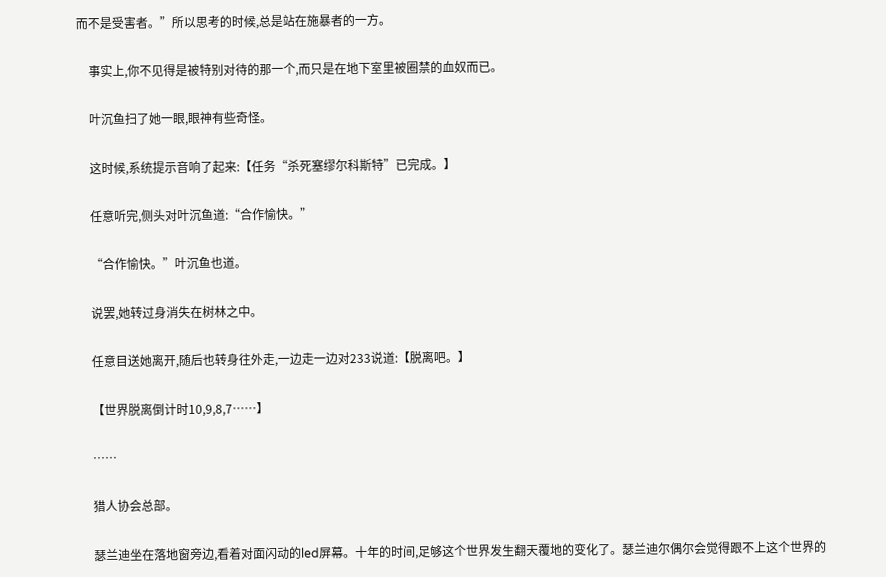而不是受害者。”所以思考的时候,总是站在施暴者的一方。

    事实上,你不见得是被特别对待的那一个,而只是在地下室里被圈禁的血奴而已。

    叶沉鱼扫了她一眼,眼神有些奇怪。

    这时候,系统提示音响了起来:【任务“杀死塞缪尔科斯特”已完成。】

    任意听完,侧头对叶沉鱼道:“合作愉快。”

    “合作愉快。”叶沉鱼也道。

    说罢,她转过身消失在树林之中。

    任意目送她离开,随后也转身往外走,一边走一边对233说道:【脱离吧。】

    【世界脱离倒计时10,9,8,7……】

    ……

    猎人协会总部。

    瑟兰迪坐在落地窗旁边,看着对面闪动的led屏幕。十年的时间,足够这个世界发生翻天覆地的变化了。瑟兰迪尔偶尔会觉得跟不上这个世界的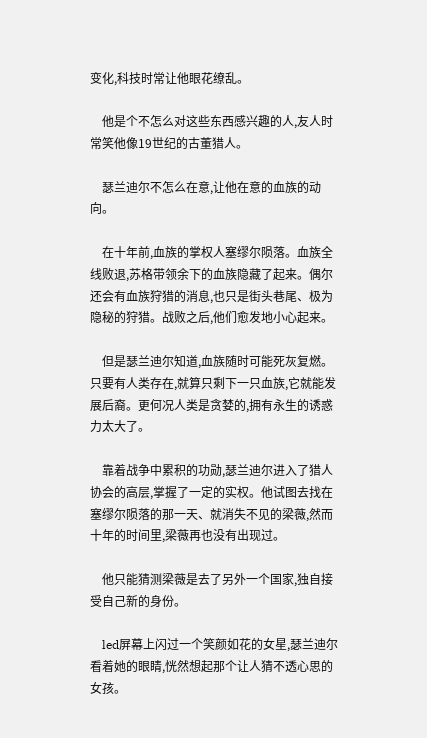变化,科技时常让他眼花缭乱。

    他是个不怎么对这些东西感兴趣的人,友人时常笑他像19世纪的古董猎人。

    瑟兰迪尔不怎么在意,让他在意的血族的动向。

    在十年前,血族的掌权人塞缪尔陨落。血族全线败退,苏格带领余下的血族隐藏了起来。偶尔还会有血族狩猎的消息,也只是街头巷尾、极为隐秘的狩猎。战败之后,他们愈发地小心起来。

    但是瑟兰迪尔知道,血族随时可能死灰复燃。只要有人类存在,就算只剩下一只血族,它就能发展后裔。更何况人类是贪婪的,拥有永生的诱惑力太大了。

    靠着战争中累积的功勋,瑟兰迪尔进入了猎人协会的高层,掌握了一定的实权。他试图去找在塞缪尔陨落的那一天、就消失不见的梁薇,然而十年的时间里,梁薇再也没有出现过。

    他只能猜测梁薇是去了另外一个国家,独自接受自己新的身份。

    led屏幕上闪过一个笑颜如花的女星,瑟兰迪尔看着她的眼睛,恍然想起那个让人猜不透心思的女孩。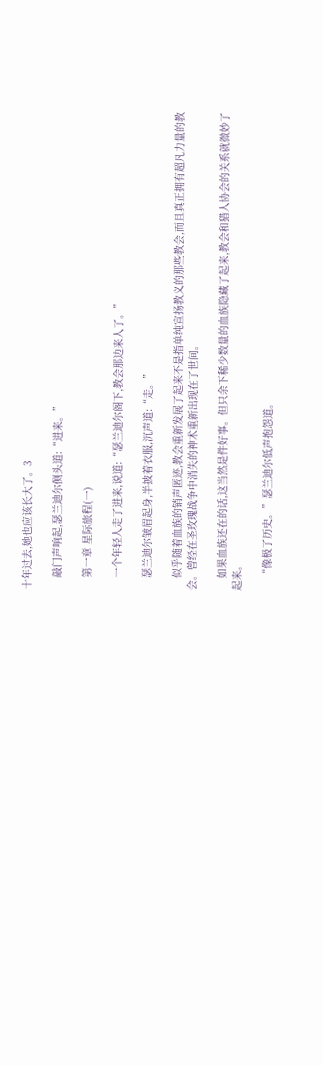十年过去,她也应该长大了。3

    敲门声响起,瑟兰迪尔侧头道:“进来。”

    第一章 星际旅程(一)

    一个年轻人走了进来,说道:“瑟兰迪尔阁下,教会那边来人了。”

    瑟兰迪尔皱眉起身,半披着衣服,沉声道:“走。”

    似乎随着血族的销声匿迹,教会重新发展了起来不是指单纯宣扬教义的那些教会,而且真正拥有超凡力量的教会。曾经在圣玫瑰战争中消失的神术重新出现在了世间。

    如果血族还在的话,这当然是件好事。但只余下稀少数量的血族隐藏了起来,教会和猎人协会的关系就微妙了起来。

    “像极了历史。”瑟兰迪尔低声抱怨道。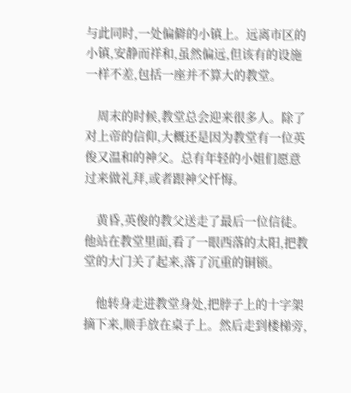与此同时,一处偏僻的小镇上。远离市区的小镇,安静而祥和,虽然偏远,但该有的设施一样不差,包括一座并不算大的教堂。

    周末的时候,教堂总会迎来很多人。除了对上帝的信仰,大概还是因为教堂有一位英俊又温和的神父。总有年轻的小姐们愿意过来做礼拜,或者跟神父忏悔。

    黄昏,英俊的教父送走了最后一位信徒。他站在教堂里面,看了一眼西落的太阳,把教堂的大门关了起来,落了沉重的铜锁。

    他转身走进教堂身处,把脖子上的十字架摘下来,顺手放在桌子上。然后走到楼梯旁,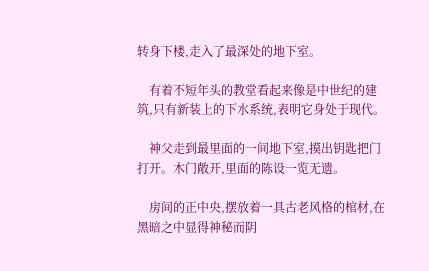转身下楼,走入了最深处的地下室。

    有着不短年头的教堂看起来像是中世纪的建筑,只有新装上的下水系统,表明它身处于现代。

    神父走到最里面的一间地下室,摸出钥匙把门打开。木门敞开,里面的陈设一览无遗。

    房间的正中央,摆放着一具古老风格的棺材,在黑暗之中显得神秘而阴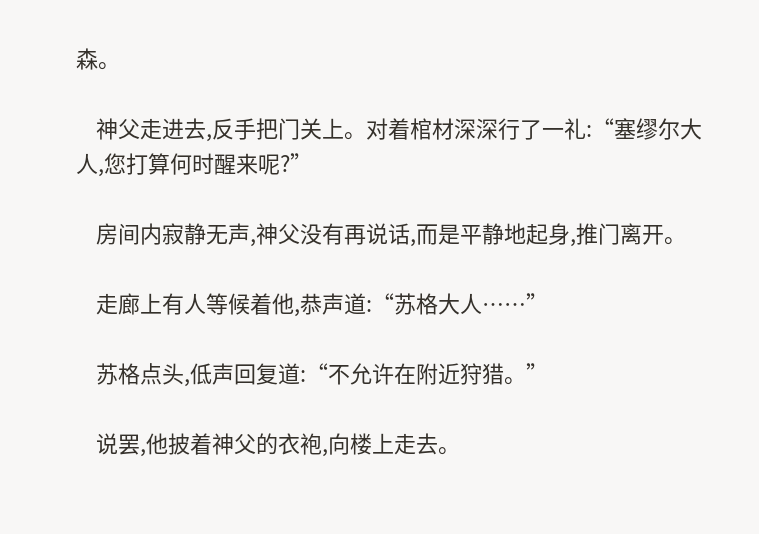森。

    神父走进去,反手把门关上。对着棺材深深行了一礼:“塞缪尔大人,您打算何时醒来呢?”

    房间内寂静无声,神父没有再说话,而是平静地起身,推门离开。

    走廊上有人等候着他,恭声道:“苏格大人……”

    苏格点头,低声回复道:“不允许在附近狩猎。”

    说罢,他披着神父的衣袍,向楼上走去。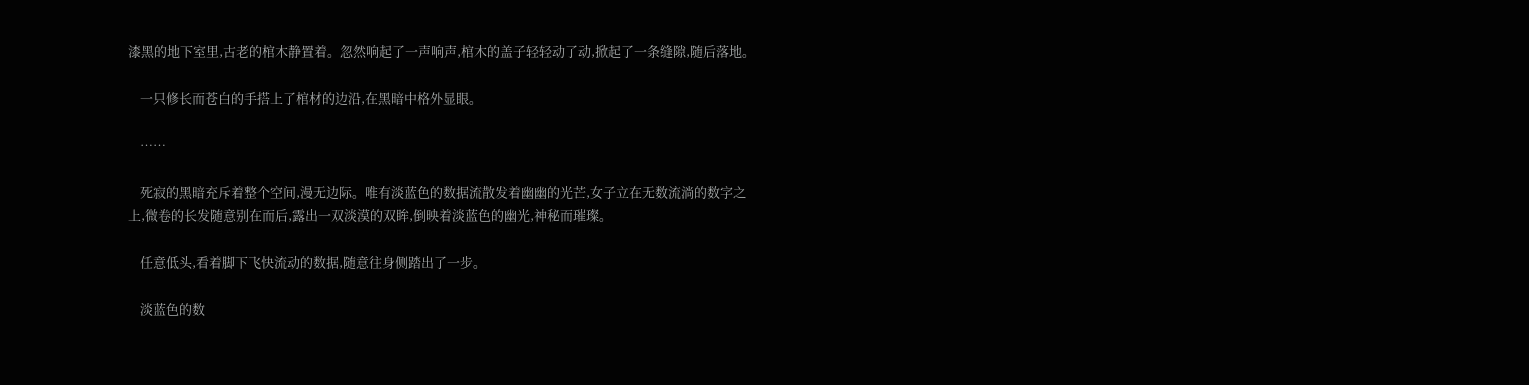漆黑的地下室里,古老的棺木静置着。忽然响起了一声响声,棺木的盖子轻轻动了动,掀起了一条缝隙,随后落地。

    一只修长而苍白的手搭上了棺材的边沿,在黑暗中格外显眼。

    ……

    死寂的黑暗充斥着整个空间,漫无边际。唯有淡蓝色的数据流散发着幽幽的光芒,女子立在无数流淌的数字之上,微卷的长发随意别在而后,露出一双淡漠的双眸,倒映着淡蓝色的幽光,神秘而璀璨。

    任意低头,看着脚下飞快流动的数据,随意往身侧踏出了一步。

    淡蓝色的数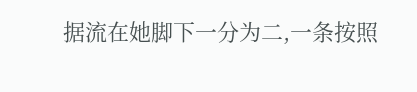据流在她脚下一分为二,一条按照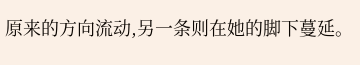原来的方向流动,另一条则在她的脚下蔓延。